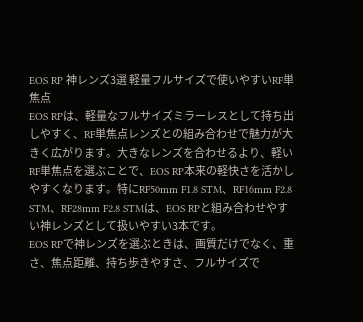EOS RP 神レンズ3選 軽量フルサイズで使いやすいRF単焦点
EOS RPは、軽量なフルサイズミラーレスとして持ち出しやすく、RF単焦点レンズとの組み合わせで魅力が大きく広がります。大きなレンズを合わせるより、軽いRF単焦点を選ぶことで、EOS RP本来の軽快さを活かしやすくなります。特にRF50mm F1.8 STM、RF16mm F2.8 STM、RF28mm F2.8 STMは、EOS RPと組み合わせやすい神レンズとして扱いやすい3本です。
EOS RPで神レンズを選ぶときは、画質だけでなく、重さ、焦点距離、持ち歩きやすさ、フルサイズで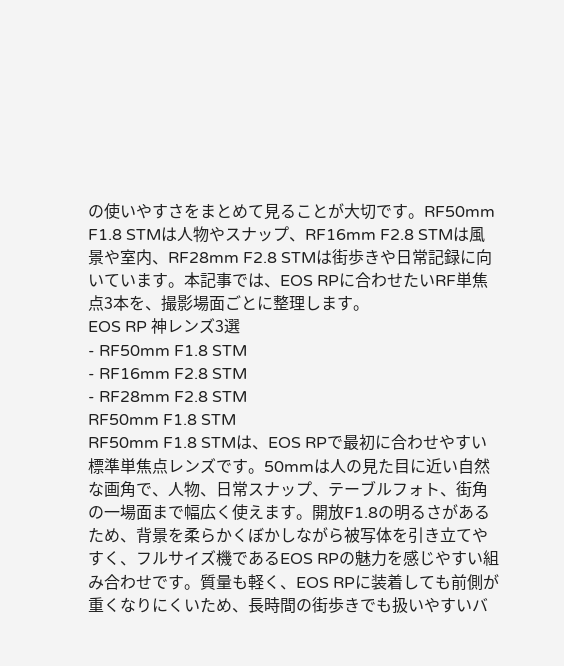の使いやすさをまとめて見ることが大切です。RF50mm F1.8 STMは人物やスナップ、RF16mm F2.8 STMは風景や室内、RF28mm F2.8 STMは街歩きや日常記録に向いています。本記事では、EOS RPに合わせたいRF単焦点3本を、撮影場面ごとに整理します。
EOS RP 神レンズ3選
- RF50mm F1.8 STM
- RF16mm F2.8 STM
- RF28mm F2.8 STM
RF50mm F1.8 STM
RF50mm F1.8 STMは、EOS RPで最初に合わせやすい標準単焦点レンズです。50mmは人の見た目に近い自然な画角で、人物、日常スナップ、テーブルフォト、街角の一場面まで幅広く使えます。開放F1.8の明るさがあるため、背景を柔らかくぼかしながら被写体を引き立てやすく、フルサイズ機であるEOS RPの魅力を感じやすい組み合わせです。質量も軽く、EOS RPに装着しても前側が重くなりにくいため、長時間の街歩きでも扱いやすいバ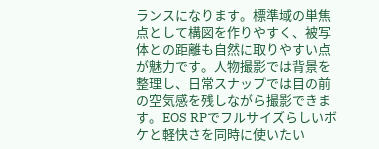ランスになります。標準域の単焦点として構図を作りやすく、被写体との距離も自然に取りやすい点が魅力です。人物撮影では背景を整理し、日常スナップでは目の前の空気感を残しながら撮影できます。EOS RPでフルサイズらしいボケと軽快さを同時に使いたい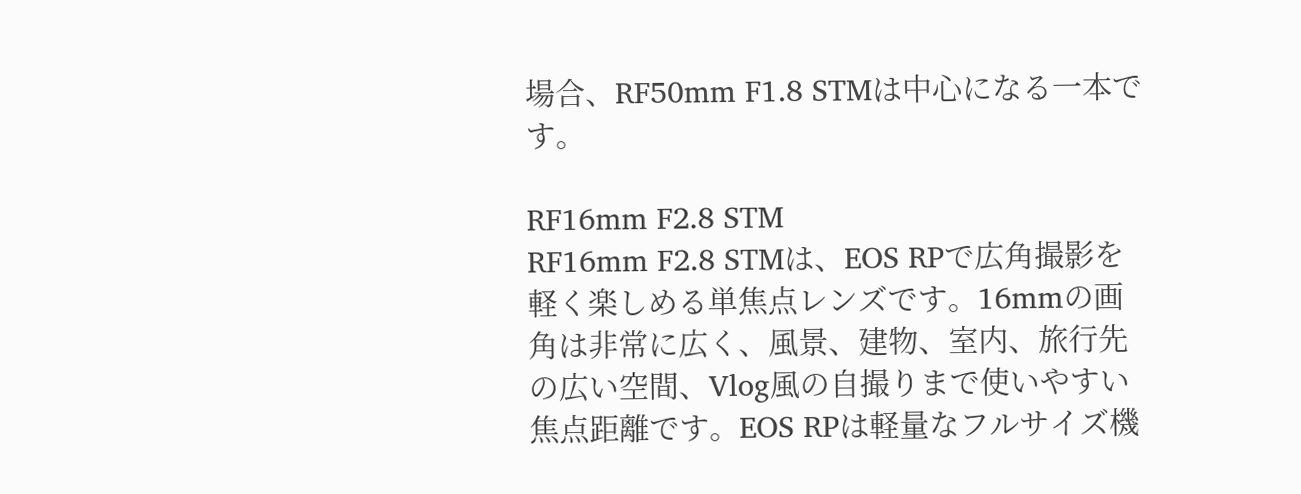場合、RF50mm F1.8 STMは中心になる一本です。

RF16mm F2.8 STM
RF16mm F2.8 STMは、EOS RPで広角撮影を軽く楽しめる単焦点レンズです。16mmの画角は非常に広く、風景、建物、室内、旅行先の広い空間、Vlog風の自撮りまで使いやすい焦点距離です。EOS RPは軽量なフルサイズ機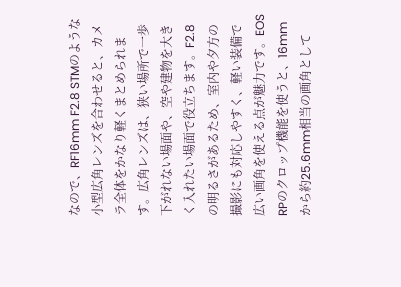なので、RF16mm F2.8 STMのような小型広角レンズを合わせると、カメラ全体をかなり軽くまとめられます。広角レンズは、狭い場所で一歩下がれない場面や、空や建物を大きく入れたい場面で役立ちます。F2.8の明るさがあるため、室内や夕方の撮影にも対応しやすく、軽い装備で広い画角を使える点が魅力です。EOS RPのクロップ機能を使うと、16mmから約25.6mm相当の画角として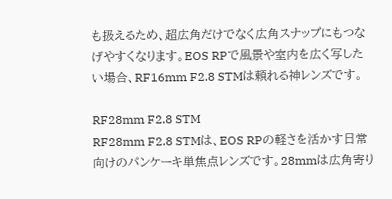も扱えるため、超広角だけでなく広角スナップにもつなげやすくなります。EOS RPで風景や室内を広く写したい場合、RF16mm F2.8 STMは頼れる神レンズです。

RF28mm F2.8 STM
RF28mm F2.8 STMは、EOS RPの軽さを活かす日常向けのパンケーキ単焦点レンズです。28mmは広角寄り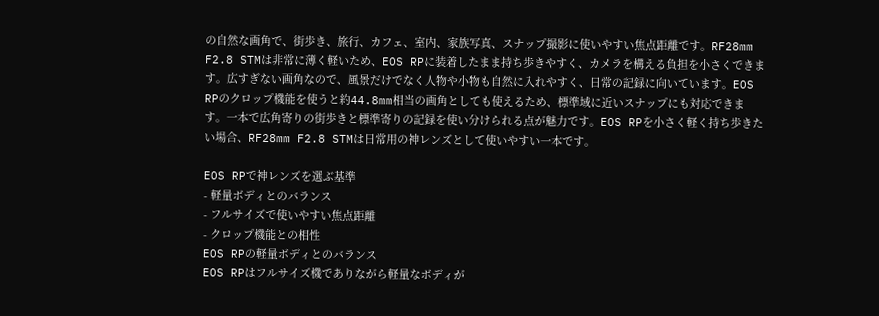の自然な画角で、街歩き、旅行、カフェ、室内、家族写真、スナップ撮影に使いやすい焦点距離です。RF28mm F2.8 STMは非常に薄く軽いため、EOS RPに装着したまま持ち歩きやすく、カメラを構える負担を小さくできます。広すぎない画角なので、風景だけでなく人物や小物も自然に入れやすく、日常の記録に向いています。EOS RPのクロップ機能を使うと約44.8mm相当の画角としても使えるため、標準域に近いスナップにも対応できます。一本で広角寄りの街歩きと標準寄りの記録を使い分けられる点が魅力です。EOS RPを小さく軽く持ち歩きたい場合、RF28mm F2.8 STMは日常用の神レンズとして使いやすい一本です。

EOS RPで神レンズを選ぶ基準
- 軽量ボディとのバランス
- フルサイズで使いやすい焦点距離
- クロップ機能との相性
EOS RPの軽量ボディとのバランス
EOS RPはフルサイズ機でありながら軽量なボディが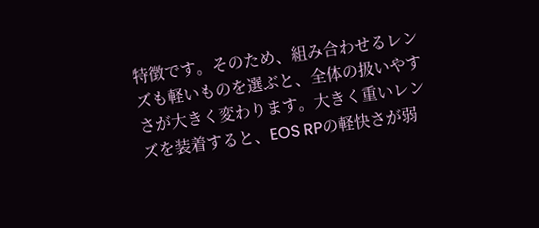特徴です。そのため、組み合わせるレンズも軽いものを選ぶと、全体の扱いやすさが大きく変わります。大きく重いレンズを装着すると、EOS RPの軽快さが弱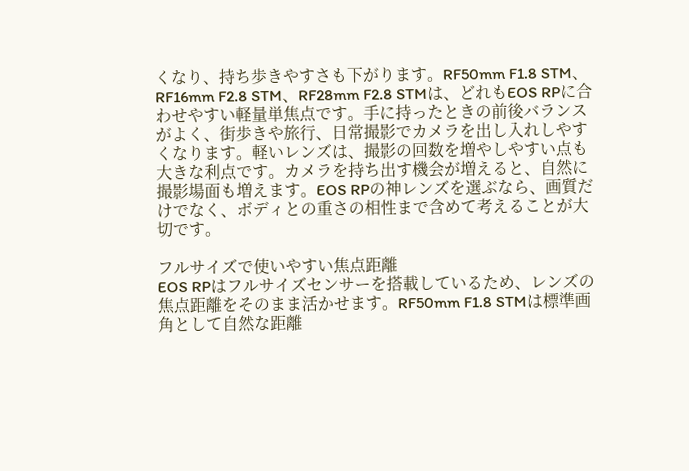くなり、持ち歩きやすさも下がります。RF50mm F1.8 STM、RF16mm F2.8 STM、RF28mm F2.8 STMは、どれもEOS RPに合わせやすい軽量単焦点です。手に持ったときの前後バランスがよく、街歩きや旅行、日常撮影でカメラを出し入れしやすくなります。軽いレンズは、撮影の回数を増やしやすい点も大きな利点です。カメラを持ち出す機会が増えると、自然に撮影場面も増えます。EOS RPの神レンズを選ぶなら、画質だけでなく、ボディとの重さの相性まで含めて考えることが大切です。

フルサイズで使いやすい焦点距離
EOS RPはフルサイズセンサーを搭載しているため、レンズの焦点距離をそのまま活かせます。RF50mm F1.8 STMは標準画角として自然な距離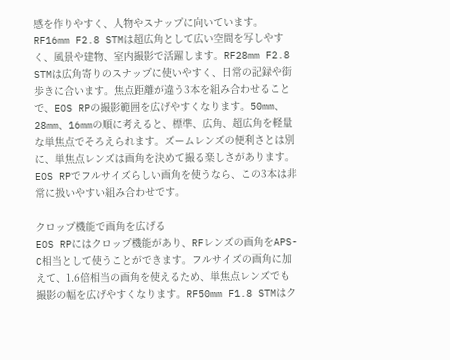感を作りやすく、人物やスナップに向いています。RF16mm F2.8 STMは超広角として広い空間を写しやすく、風景や建物、室内撮影で活躍します。RF28mm F2.8 STMは広角寄りのスナップに使いやすく、日常の記録や街歩きに合います。焦点距離が違う3本を組み合わせることで、EOS RPの撮影範囲を広げやすくなります。50mm、28mm、16mmの順に考えると、標準、広角、超広角を軽量な単焦点でそろえられます。ズームレンズの便利さとは別に、単焦点レンズは画角を決めて撮る楽しさがあります。EOS RPでフルサイズらしい画角を使うなら、この3本は非常に扱いやすい組み合わせです。

クロップ機能で画角を広げる
EOS RPにはクロップ機能があり、RFレンズの画角をAPS-C相当として使うことができます。フルサイズの画角に加えて、1.6倍相当の画角を使えるため、単焦点レンズでも撮影の幅を広げやすくなります。RF50mm F1.8 STMはク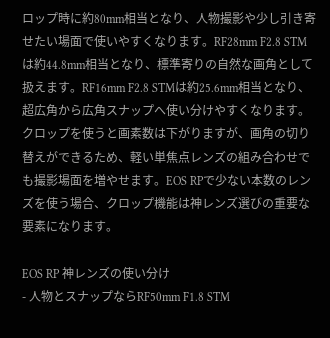ロップ時に約80mm相当となり、人物撮影や少し引き寄せたい場面で使いやすくなります。RF28mm F2.8 STMは約44.8mm相当となり、標準寄りの自然な画角として扱えます。RF16mm F2.8 STMは約25.6mm相当となり、超広角から広角スナップへ使い分けやすくなります。クロップを使うと画素数は下がりますが、画角の切り替えができるため、軽い単焦点レンズの組み合わせでも撮影場面を増やせます。EOS RPで少ない本数のレンズを使う場合、クロップ機能は神レンズ選びの重要な要素になります。

EOS RP 神レンズの使い分け
- 人物とスナップならRF50mm F1.8 STM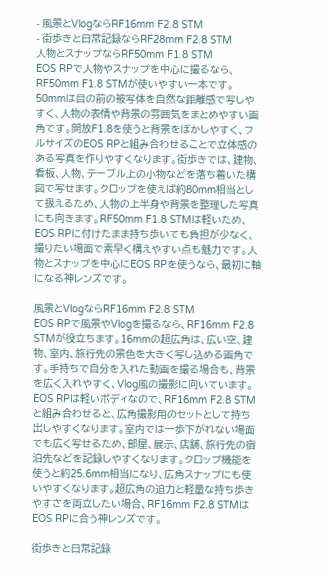- 風景とVlogならRF16mm F2.8 STM
- 街歩きと日常記録ならRF28mm F2.8 STM
人物とスナップならRF50mm F1.8 STM
EOS RPで人物やスナップを中心に撮るなら、RF50mm F1.8 STMが使いやすい一本です。50mmは目の前の被写体を自然な距離感で写しやすく、人物の表情や背景の雰囲気をまとめやすい画角です。開放F1.8を使うと背景をぼかしやすく、フルサイズのEOS RPと組み合わせることで立体感のある写真を作りやすくなります。街歩きでは、建物、看板、人物、テーブル上の小物などを落ち着いた構図で写せます。クロップを使えば約80mm相当として扱えるため、人物の上半身や背景を整理した写真にも向きます。RF50mm F1.8 STMは軽いため、EOS RPに付けたまま持ち歩いても負担が少なく、撮りたい場面で素早く構えやすい点も魅力です。人物とスナップを中心にEOS RPを使うなら、最初に軸になる神レンズです。

風景とVlogならRF16mm F2.8 STM
EOS RPで風景やVlogを撮るなら、RF16mm F2.8 STMが役立ちます。16mmの超広角は、広い空、建物、室内、旅行先の景色を大きく写し込める画角です。手持ちで自分を入れた動画を撮る場合も、背景を広く入れやすく、Vlog風の撮影に向いています。EOS RPは軽いボディなので、RF16mm F2.8 STMと組み合わせると、広角撮影用のセットとして持ち出しやすくなります。室内では一歩下がれない場面でも広く写せるため、部屋、展示、店舗、旅行先の宿泊先などを記録しやすくなります。クロップ機能を使うと約25.6mm相当になり、広角スナップにも使いやすくなります。超広角の迫力と軽量な持ち歩きやすさを両立したい場合、RF16mm F2.8 STMはEOS RPに合う神レンズです。

街歩きと日常記録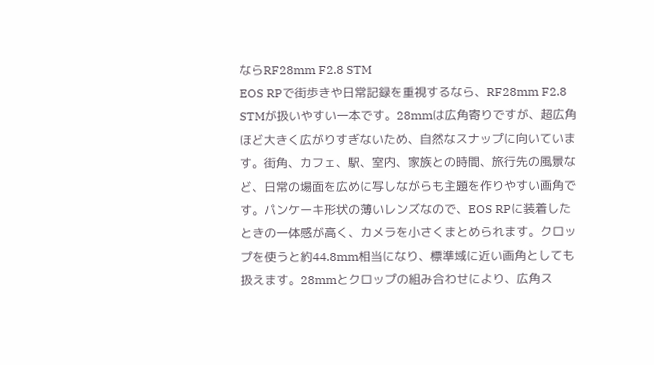ならRF28mm F2.8 STM
EOS RPで街歩きや日常記録を重視するなら、RF28mm F2.8 STMが扱いやすい一本です。28mmは広角寄りですが、超広角ほど大きく広がりすぎないため、自然なスナップに向いています。街角、カフェ、駅、室内、家族との時間、旅行先の風景など、日常の場面を広めに写しながらも主題を作りやすい画角です。パンケーキ形状の薄いレンズなので、EOS RPに装着したときの一体感が高く、カメラを小さくまとめられます。クロップを使うと約44.8mm相当になり、標準域に近い画角としても扱えます。28mmとクロップの組み合わせにより、広角ス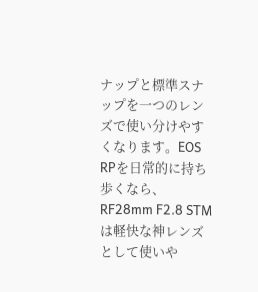ナップと標準スナップを一つのレンズで使い分けやすくなります。EOS RPを日常的に持ち歩くなら、RF28mm F2.8 STMは軽快な神レンズとして使いや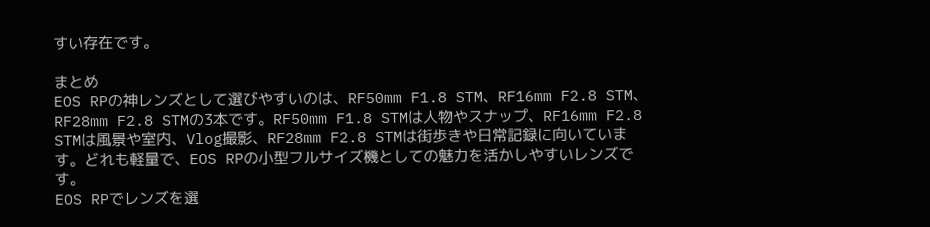すい存在です。

まとめ
EOS RPの神レンズとして選びやすいのは、RF50mm F1.8 STM、RF16mm F2.8 STM、RF28mm F2.8 STMの3本です。RF50mm F1.8 STMは人物やスナップ、RF16mm F2.8 STMは風景や室内、Vlog撮影、RF28mm F2.8 STMは街歩きや日常記録に向いています。どれも軽量で、EOS RPの小型フルサイズ機としての魅力を活かしやすいレンズです。
EOS RPでレンズを選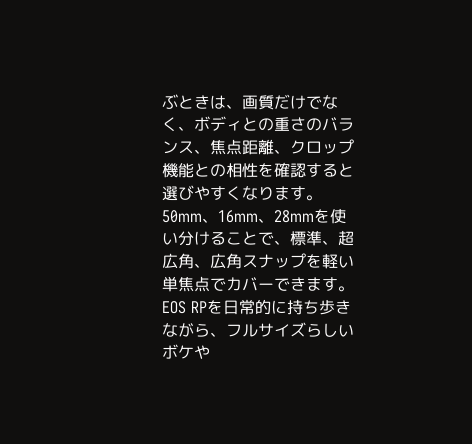ぶときは、画質だけでなく、ボディとの重さのバランス、焦点距離、クロップ機能との相性を確認すると選びやすくなります。50mm、16mm、28mmを使い分けることで、標準、超広角、広角スナップを軽い単焦点でカバーできます。EOS RPを日常的に持ち歩きながら、フルサイズらしいボケや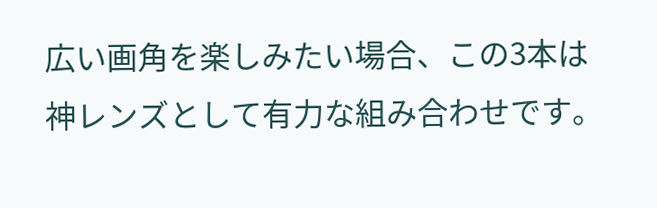広い画角を楽しみたい場合、この3本は神レンズとして有力な組み合わせです。